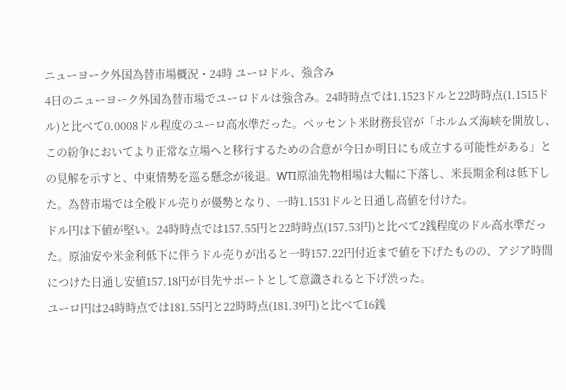ニューヨーク外国為替市場概況・24時 ユーロドル、強含み
4日のニューヨーク外国為替市場でユーロドルは強含み。24時時点では1.1523ドルと22時時点(1.1515ドル)と比べて0.0008ドル程度のユーロ高水準だった。ベッセント米財務長官が「ホルムズ海峡を開放し、この紛争においてより正常な立場へと移行するための合意が今日か明日にも成立する可能性がある」との見解を示すと、中東情勢を巡る懸念が後退。WTI原油先物相場は大幅に下落し、米長期金利は低下した。為替市場では全般ドル売りが優勢となり、一時1.1531ドルと日通し高値を付けた。
ドル円は下値が堅い。24時時点では157.55円と22時時点(157.53円)と比べて2銭程度のドル高水準だった。原油安や米金利低下に伴うドル売りが出ると一時157.22円付近まで値を下げたものの、アジア時間につけた日通し安値157.18円が目先サポートとして意識されると下げ渋った。
ユーロ円は24時時点では181.55円と22時時点(181.39円)と比べて16銭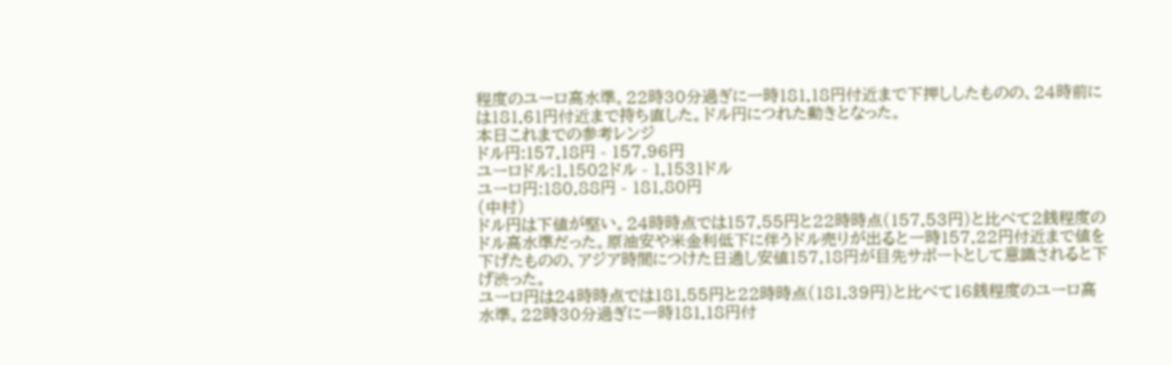程度のユーロ高水準。22時30分過ぎに一時181.18円付近まで下押ししたものの、24時前には181.61円付近まで持ち直した。ドル円につれた動きとなった。
本日これまでの参考レンジ
ドル円:157.18円 - 157.96円
ユーロドル:1.1502ドル - 1.1531ドル
ユーロ円:180.88円 - 181.80円
(中村)
ドル円は下値が堅い。24時時点では157.55円と22時時点(157.53円)と比べて2銭程度のドル高水準だった。原油安や米金利低下に伴うドル売りが出ると一時157.22円付近まで値を下げたものの、アジア時間につけた日通し安値157.18円が目先サポートとして意識されると下げ渋った。
ユーロ円は24時時点では181.55円と22時時点(181.39円)と比べて16銭程度のユーロ高水準。22時30分過ぎに一時181.18円付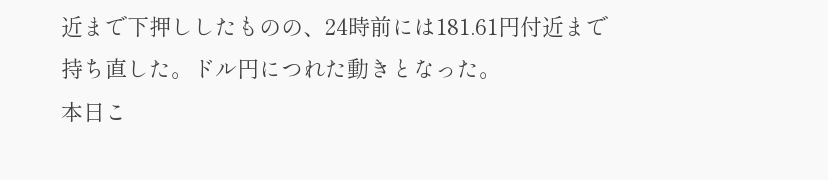近まで下押ししたものの、24時前には181.61円付近まで持ち直した。ドル円につれた動きとなった。
本日こ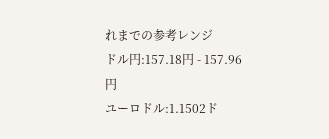れまでの参考レンジ
ドル円:157.18円 - 157.96円
ユーロドル:1.1502ド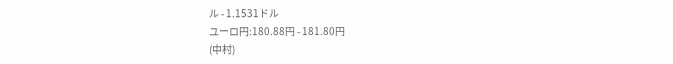ル - 1.1531ドル
ユーロ円:180.88円 - 181.80円
(中村)